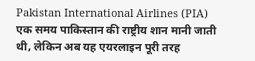Pakistan International Airlines (PIA) एक समय पाकिस्तान की राष्ट्रीय शान मानी जाती थी, लेकिन अब यह एयरलाइन पूरी तरह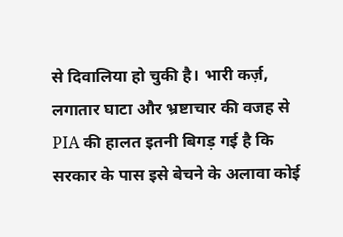से दिवालिया हो चुकी है। भारी कर्ज़, लगातार घाटा और भ्रष्टाचार की वजह से PIA की हालत इतनी बिगड़ गई है कि सरकार के पास इसे बेचने के अलावा कोई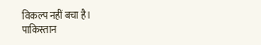विकल्प नहीं बचा है।
पाकिस्तान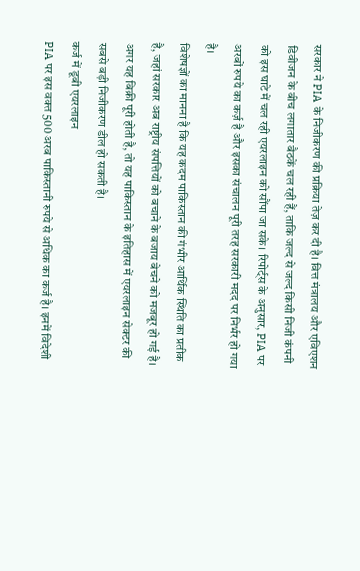सरकार ने PIA के निजीकरण की प्रक्रिया तेज़ कर दी है। वित्त मंत्रालय और एविएशन डिवीजन के बीच लगातार बैठकें चल रही हैं, ताकि जल्द से जल्द किसी निजी कंपनी को इस घाटे में चल रही एयरलाइन को सौंपा जा सके। रिपोर्ट्स के अनुसार, PIA पर अरबों रुपये का कर्ज़ है और इसका संचालन पूरी तरह सरकारी मदद पर निर्भर हो गया है।
विशेषज्ञों का मानना है कि यह कदम पाकिस्तान की गंभीर आर्थिक स्थिति का प्रतीक है, जहां सरकार अब राष्ट्रीय संपत्तियों को बचाने के बजाय बेचने को मजबूर हो गई है। अगर यह बिक्री पूरी होती है, तो यह पाकिस्तान के इतिहास में एयरलाइन सेक्टर की सबसे बड़ी निजीकरण डील हो सकती है।
कर्ज में डूबी एयरलाइन
PIA पर इस वक्त 500 अरब पाकिस्तानी रुपये से अधिक का कर्ज है। इनमें विदेशी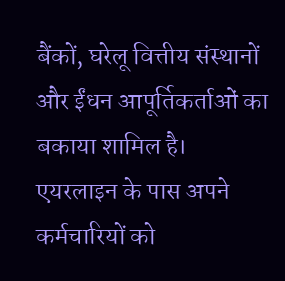बैंकों, घरेलू वित्तीय संस्थानों और ईंधन आपूर्तिकर्ताओं का बकाया शामिल है। एयरलाइन के पास अपने कर्मचारियों को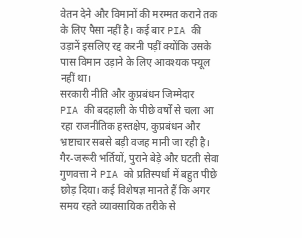वेतन देने और विमानों की मरम्मत कराने तक के लिए पैसा नहीं है। कई बार PIA की उड़ानें इसलिए रद्द करनी पड़ीं क्योंकि उसके पास विमान उड़ाने के लिए आवश्यक फ्यूल नहीं था।
सरकारी नीति और कुप्रबंधन जिम्मेदार
PIA की बदहाली के पीछे वर्षों से चला आ रहा राजनीतिक हस्तक्षेप, कुप्रबंधन और भ्रष्टाचार सबसे बड़ी वजह मानी जा रही है। गैर-जरूरी भर्तियों, पुराने बेड़े और घटती सेवा गुणवत्ता ने PIA को प्रतिस्पर्धा में बहुत पीछे छोड़ दिया। कई विशेषज्ञ मानते हैं कि अगर समय रहते व्यावसायिक तरीके से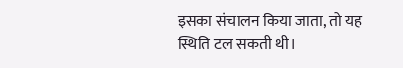इसका संचालन किया जाता, तो यह स्थिति टल सकती थी।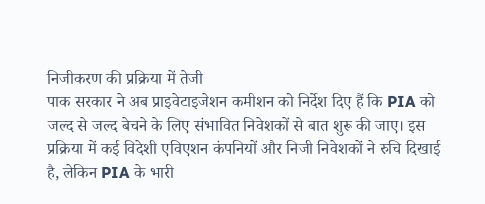निजीकरण की प्रक्रिया में तेजी
पाक सरकार ने अब प्राइवेटाइजेशन कमीशन को निर्देश दिए हैं कि PIA को जल्द से जल्द बेचने के लिए संभावित निवेशकों से बात शुरू की जाए। इस प्रक्रिया में कई विदेशी एविएशन कंपनियों और निजी निवेशकों ने रुचि दिखाई है, लेकिन PIA के भारी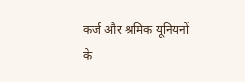कर्ज और श्रमिक यूनियनों के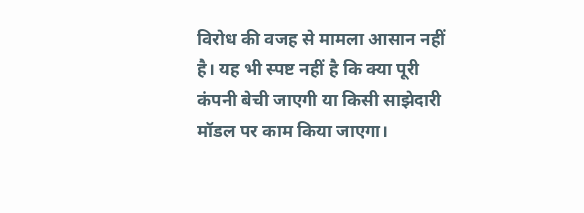विरोध की वजह से मामला आसान नहीं है। यह भी स्पष्ट नहीं है कि क्या पूरी कंपनी बेची जाएगी या किसी साझेदारी मॉडल पर काम किया जाएगा।